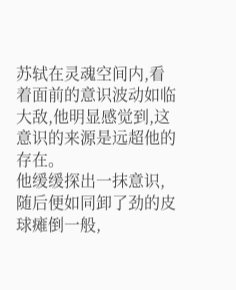苏轼在灵魂空间内,看着面前的意识波动如临大敌,他明显感觉到,这意识的来源是远超他的存在。
他缓缓探出一抹意识,随后便如同卸了劲的皮球瘫倒一般,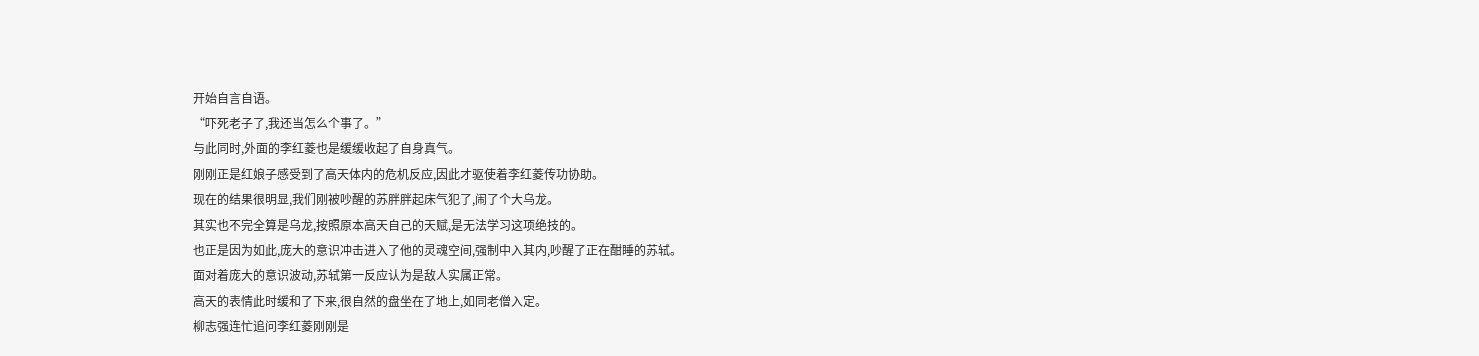开始自言自语。
“吓死老子了,我还当怎么个事了。”
与此同时,外面的李红菱也是缓缓收起了自身真气。
刚刚正是红娘子感受到了高天体内的危机反应,因此才驱使着李红菱传功协助。
现在的结果很明显,我们刚被吵醒的苏胖胖起床气犯了,闹了个大乌龙。
其实也不完全算是乌龙,按照原本高天自己的天赋,是无法学习这项绝技的。
也正是因为如此,庞大的意识冲击进入了他的灵魂空间,强制中入其内,吵醒了正在酣睡的苏轼。
面对着庞大的意识波动,苏轼第一反应认为是敌人实属正常。
高天的表情此时缓和了下来,很自然的盘坐在了地上,如同老僧入定。
柳志强连忙追问李红菱刚刚是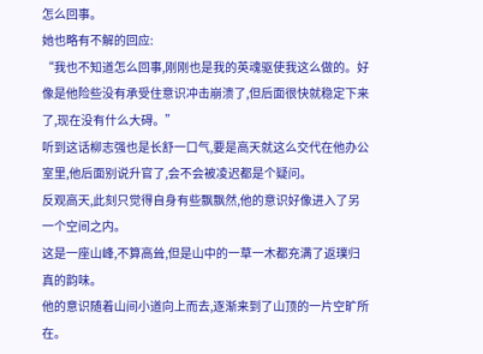怎么回事。
她也略有不解的回应:
“我也不知道怎么回事,刚刚也是我的英魂驱使我这么做的。好像是他险些没有承受住意识冲击崩溃了,但后面很快就稳定下来了,现在没有什么大碍。”
听到这话柳志强也是长舒一口气,要是高天就这么交代在他办公室里,他后面别说升官了,会不会被凌迟都是个疑问。
反观高天,此刻只觉得自身有些飘飘然,他的意识好像进入了另一个空间之内。
这是一座山峰,不算高耸,但是山中的一草一木都充满了返璞归真的韵味。
他的意识随着山间小道向上而去,逐渐来到了山顶的一片空旷所在。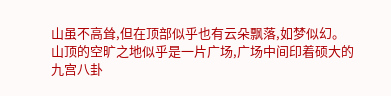山虽不高耸,但在顶部似乎也有云朵飘落,如梦似幻。
山顶的空旷之地似乎是一片广场,广场中间印着硕大的九宫八卦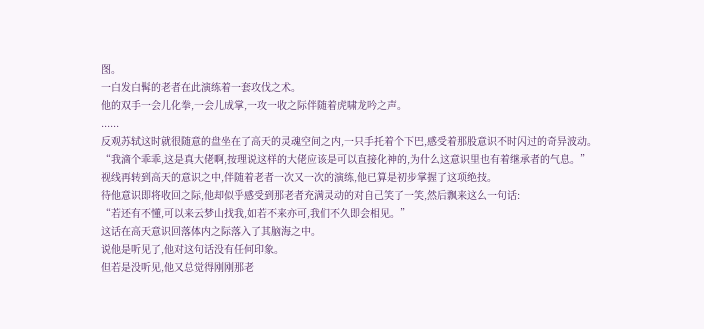图。
一白发白髯的老者在此演练着一套攻伐之术。
他的双手一会儿化拳,一会儿成掌,一攻一收之际伴随着虎啸龙吟之声。
......
反观苏轼这时就很随意的盘坐在了高天的灵魂空间之内,一只手托着个下巴,感受着那股意识不时闪过的奇异波动。
“我滴个乖乖,这是真大佬啊,按理说这样的大佬应该是可以直接化神的,为什么这意识里也有着继承者的气息。”
视线再转到高天的意识之中,伴随着老者一次又一次的演练,他已算是初步掌握了这项绝技。
待他意识即将收回之际,他却似乎感受到那老者充满灵动的对自己笑了一笑,然后飘来这么一句话:
“若还有不懂,可以来云梦山找我,如若不来亦可,我们不久即会相见。”
这话在高天意识回落体内之际落入了其脑海之中。
说他是听见了,他对这句话没有任何印象。
但若是没听见,他又总觉得刚刚那老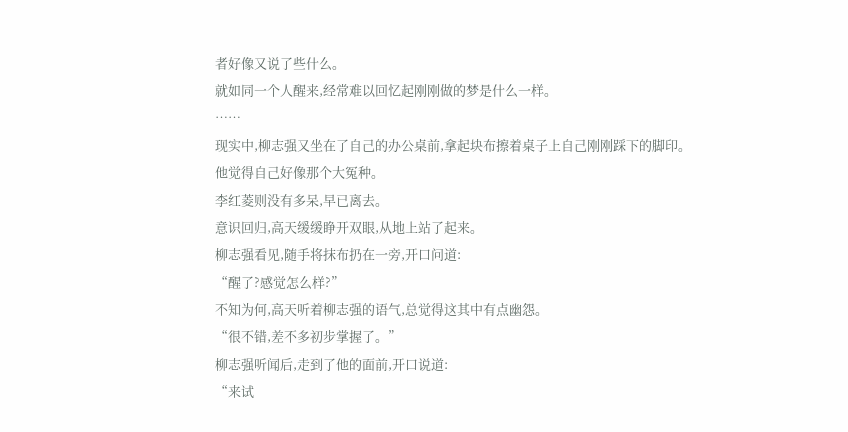者好像又说了些什么。
就如同一个人醒来,经常难以回忆起刚刚做的梦是什么一样。
……
现实中,柳志强又坐在了自己的办公桌前,拿起块布擦着桌子上自己刚刚踩下的脚印。
他觉得自己好像那个大冤种。
李红菱则没有多呆,早已离去。
意识回归,高天缓缓睁开双眼,从地上站了起来。
柳志强看见,随手将抹布扔在一旁,开口问道:
“醒了?感觉怎么样?”
不知为何,高天听着柳志强的语气,总觉得这其中有点幽怨。
“很不错,差不多初步掌握了。”
柳志强听闻后,走到了他的面前,开口说道:
“来试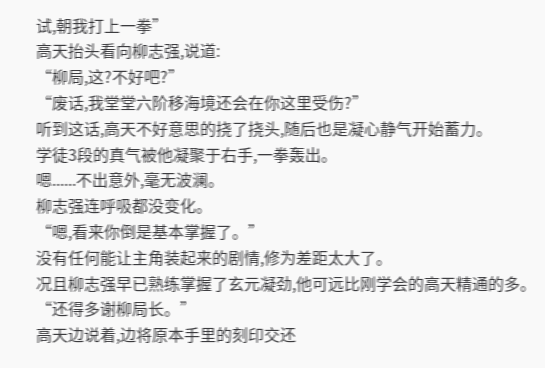试,朝我打上一拳”
高天抬头看向柳志强,说道:
“柳局,这?不好吧?”
“废话,我堂堂六阶移海境还会在你这里受伤?”
听到这话,高天不好意思的挠了挠头,随后也是凝心静气开始蓄力。
学徒3段的真气被他凝聚于右手,一拳轰出。
嗯......不出意外,毫无波澜。
柳志强连呼吸都没变化。
“嗯,看来你倒是基本掌握了。”
没有任何能让主角装起来的剧情,修为差距太大了。
况且柳志强早已熟练掌握了玄元凝劲,他可远比刚学会的高天精通的多。
“还得多谢柳局长。”
高天边说着,边将原本手里的刻印交还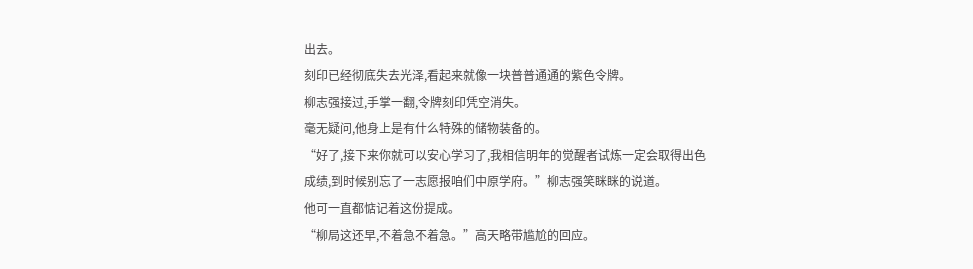出去。
刻印已经彻底失去光泽,看起来就像一块普普通通的紫色令牌。
柳志强接过,手掌一翻,令牌刻印凭空消失。
毫无疑问,他身上是有什么特殊的储物装备的。
“好了,接下来你就可以安心学习了,我相信明年的觉醒者试炼一定会取得出色成绩,到时候别忘了一志愿报咱们中原学府。”柳志强笑眯眯的说道。
他可一直都惦记着这份提成。
“柳局这还早,不着急不着急。”高天略带尴尬的回应。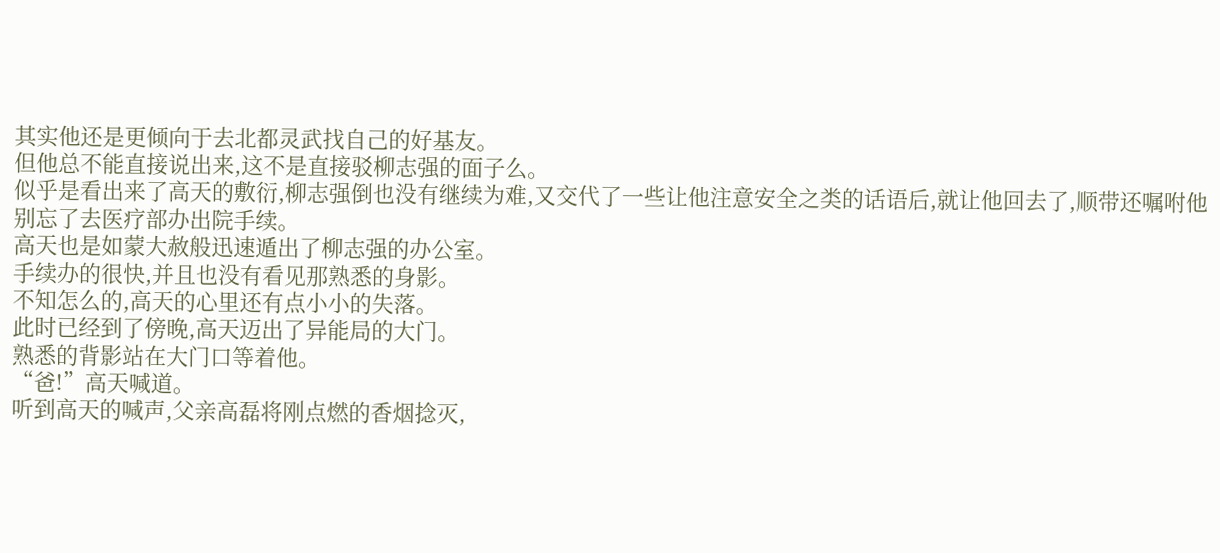其实他还是更倾向于去北都灵武找自己的好基友。
但他总不能直接说出来,这不是直接驳柳志强的面子么。
似乎是看出来了高天的敷衍,柳志强倒也没有继续为难,又交代了一些让他注意安全之类的话语后,就让他回去了,顺带还嘱咐他别忘了去医疗部办出院手续。
高天也是如蒙大赦般迅速遁出了柳志强的办公室。
手续办的很快,并且也没有看见那熟悉的身影。
不知怎么的,高天的心里还有点小小的失落。
此时已经到了傍晚,高天迈出了异能局的大门。
熟悉的背影站在大门口等着他。
“爸!”高天喊道。
听到高天的喊声,父亲高磊将刚点燃的香烟捻灭,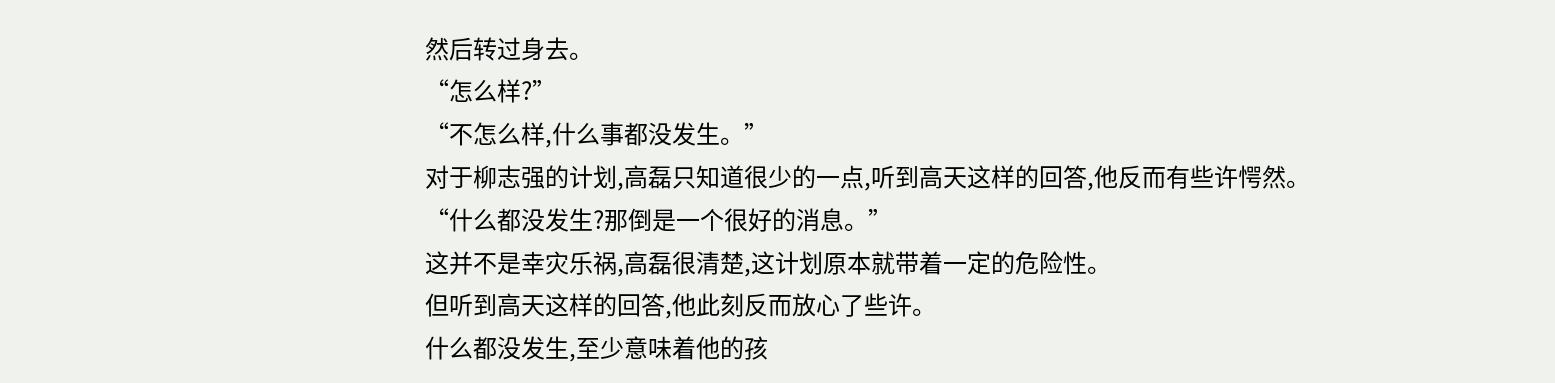然后转过身去。
“怎么样?”
“不怎么样,什么事都没发生。”
对于柳志强的计划,高磊只知道很少的一点,听到高天这样的回答,他反而有些许愕然。
“什么都没发生?那倒是一个很好的消息。”
这并不是幸灾乐祸,高磊很清楚,这计划原本就带着一定的危险性。
但听到高天这样的回答,他此刻反而放心了些许。
什么都没发生,至少意味着他的孩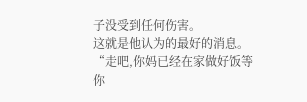子没受到任何伤害。
这就是他认为的最好的消息。
“走吧,你妈已经在家做好饭等你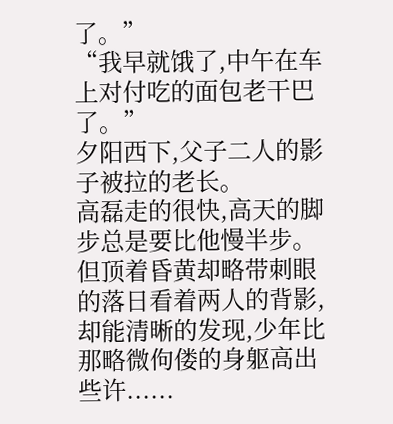了。”
“我早就饿了,中午在车上对付吃的面包老干巴了。”
夕阳西下,父子二人的影子被拉的老长。
高磊走的很快,高天的脚步总是要比他慢半步。但顶着昏黄却略带刺眼的落日看着两人的背影,却能清晰的发现,少年比那略微佝偻的身躯高出些许......